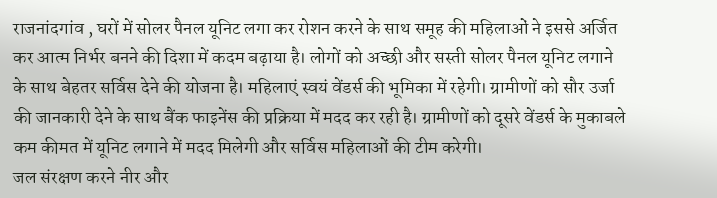राजनांदगांव , घरों में सोलर पैनल यूनिट लगा कर रोशन करने के साथ समूह की महिलाओं ने इससे अर्जित कर आत्म निर्भर बनने की दिशा में कदम बढ़ाया है। लोगों को अच्छी और सस्ती सोलर पैनल यूनिट लगाने के साथ बेहतर सर्विस देने की योजना है। महिलाएं स्वयं वेंडर्स की भूमिका में रहेगी। ग्रामीणों को सौर उर्जा की जानकारी देने के साथ बैंक फाइनेंस की प्रक्रिया में मदद कर रही है। ग्रामीणों को दूसरे वेंडर्स के मुकाबले कम कीमत में यूनिट लगाने में मदद मिलेगी और सर्विस महिलाओं की टीम करेगी।
जल संरक्षण करने नीर और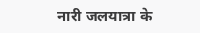नारी जलयात्रा के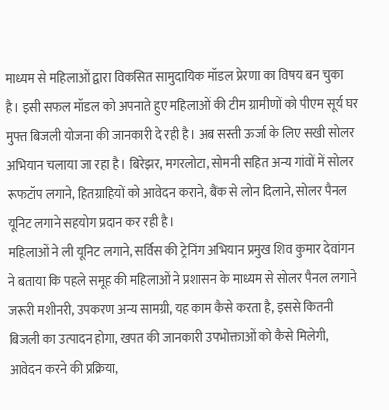माध्यम से महिलाओं द्वारा विकसित सामुदायिक मॉडल प्रेरणा का विषय बन चुका है। इसी सफल मॉडल को अपनाते हुए महिलाओं की टीम ग्रामीणों को पीएम सूर्य घर मुफ्त बिजली योजना की जानकारी दे रही है। अब सस्ती ऊर्जा के लिए सखी सोलर अभियान चलाया जा रहा है। बिरेझर, मगरलोटा, सोमनी सहित अन्य गांवों में सोलर रूफटॉप लगाने, हितग्राहियों को आवेदन कराने, बैंक से लोन दिलाने, सोलर पैनल यूनिट लगाने सहयोग प्रदान कर रही है।
महिलाओं ने ली यूनिट लगाने, सर्विस की ट्रेनिंग अभियान प्रमुख शिव कुमार देवांगन ने बताया कि पहले समूह की महिलाओं ने प्रशासन के माध्यम से सोलर पैनल लगाने जरूरी मशीनरी, उपकरण अन्य सामग्री, यह काम कैसे करता है, इससे कितनी बिजली का उत्पादन होगा, खपत की जानकारी उपभोक्ताओं को कैसे मिलेगी, आवेदन करने की प्रक्रिया,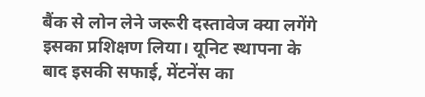बैंक से लोन लेने जरूरी दस्तावेज क्या लगेंगे इसका प्रशिक्षण लिया। यूनिट स्थापना के बाद इसकी सफाई, मेंटनेंस का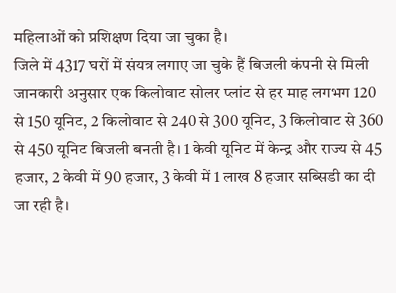महिलाओं को प्रशिक्षण दिया जा चुका है।
जिले में 4317 घरों में संयत्र लगाए जा चुके हैं बिजली कंपनी से मिली जानकारी अनुसार एक किलोवाट सोलर प्लांट से हर माह लगभग 120 से 150 यूनिट, 2 किलोवाट से 240 से 300 यूनिट, 3 किलोवाट से 360 से 450 यूनिट बिजली बनती है। 1 केवी यूनिट में केन्द्र और राज्य से 45 हजार, 2 केवी में 90 हजार, 3 केवी में 1 लाख 8 हजार सब्सिडी का दी जा रही है।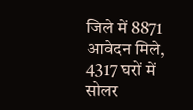जिले में 8871 आवेदन मिले, 4317 घरों में सोलर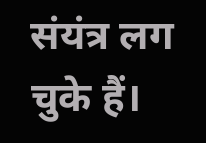संयंत्र लग चुके हैं।